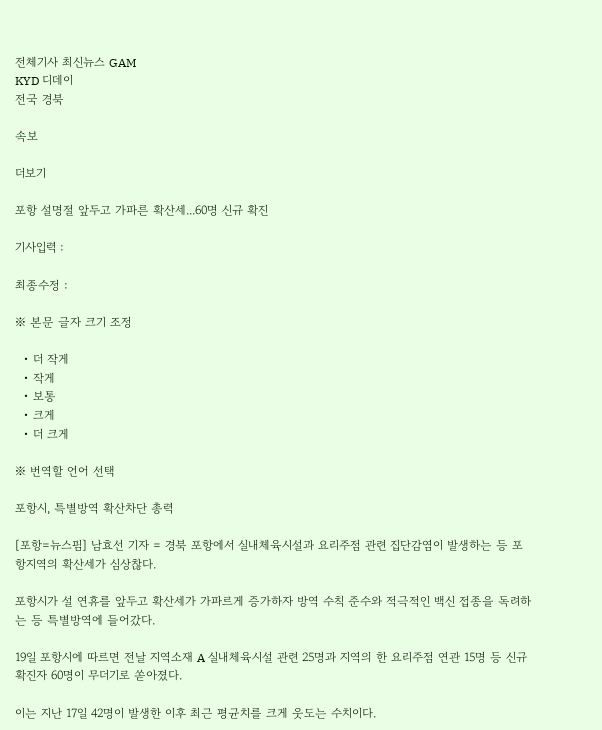전체기사 최신뉴스 GAM
KYD 디데이
전국 경북

속보

더보기

포항 설명절 앞두고 가파른 확산세...60명 신규 확진

기사입력 :

최종수정 :

※ 본문 글자 크기 조정

  • 더 작게
  • 작게
  • 보통
  • 크게
  • 더 크게

※ 번역할 언어 선택

포항시, 특별방역 확산차단 총력

[포항=뉴스핌] 남효선 기자 = 경북 포항에서 실내체육시설과 요리주점 관련 집단감염이 발생하는 등 포항지역의 확산세가 심상찮다.

포항시가 설 연휴를 앞두고 확산세가 가파르게 증가하자 방역 수칙 준수와 적극적인 백신 접종을 독려하는 등 특별방역에 들어갔다.

19일 포항시에 따르면 전날 지역소재 A 실내체육시설 관련 25명과 지역의 한 요리주점 연관 15명 등 신규확진자 60명이 무더기로 쏟아졌다.

이는 지난 17일 42명이 발생한 이후 최근 평균치를 크게 웃도는 수치이다.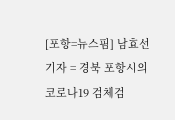[포항=뉴스핌] 남효선 기자 = 경북 포항시의 코로나19 검체검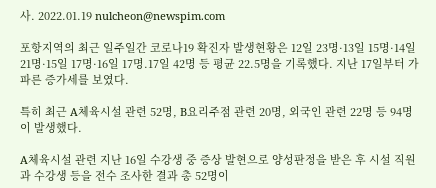사. 2022.01.19 nulcheon@newspim.com

포항지역의 최근 일주일간 코로나19 확진자 발생현황은 12일 23명·13일 15명·14일 21명·15일 17명·16일 17명.17일 42명 등 평균 22.5명을 기록했다. 지난 17일부터 가파른 증가세를 보였다.

특히 최근 A체육시설 관련 52명, B요리주점 관련 20명, 외국인 관련 22명 등 94명이 발생했다.

A체육시설 관련 지난 16일 수강생 중 증상 발현으로 양성판정을 받은 후 시설 직원과 수강생 등을 전수 조사한 결과 총 52명이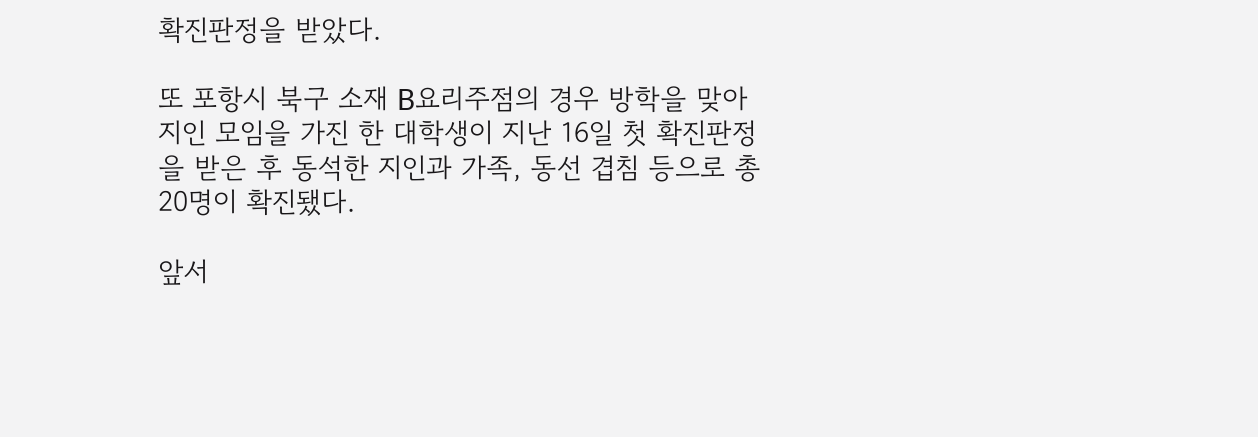확진판정을 받았다.

또 포항시 북구 소재 B요리주점의 경우 방학을 맞아 지인 모임을 가진 한 대학생이 지난 16일 첫 확진판정을 받은 후 동석한 지인과 가족, 동선 겹침 등으로 총 20명이 확진됐다.

앞서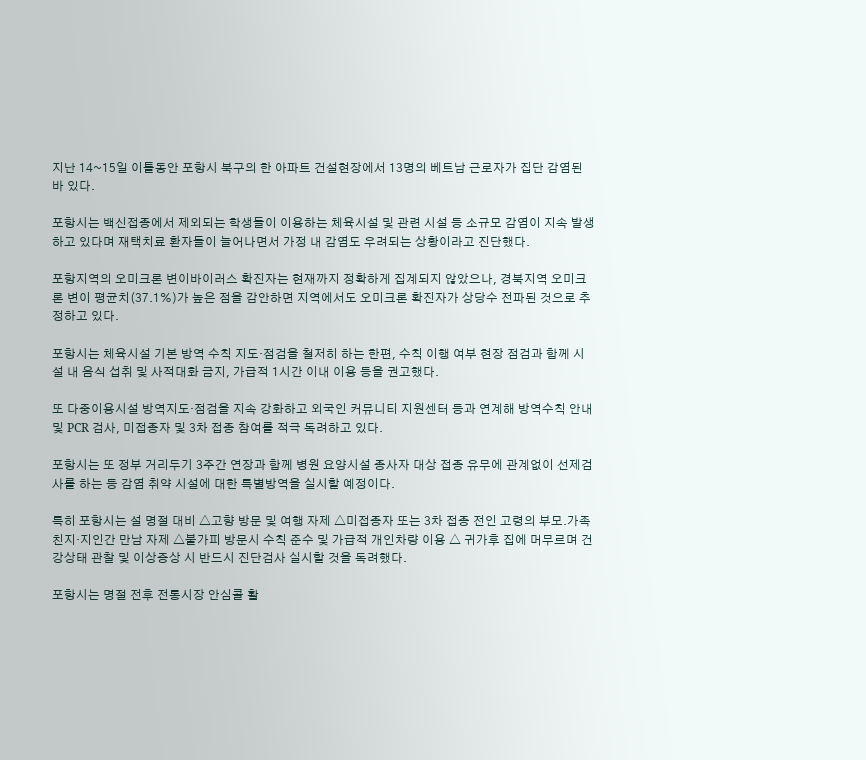지난 14~15일 이틀동안 포항시 북구의 한 아파트 건설현장에서 13명의 베트남 근로자가 집단 감염된 바 있다.

포항시는 백신접종에서 제외되는 학생들이 이용하는 체육시설 및 관련 시설 등 소규모 감염이 지속 발생하고 있다며 재택치료 환자들이 늘어나면서 가정 내 감염도 우려되는 상황이라고 진단했다.

포항지역의 오미크론 변이바이러스 확진자는 현재까지 정확하게 집계되지 않았으나, 경북지역 오미크론 변이 평균치(37.1%)가 높은 점을 감안하면 지역에서도 오미크론 확진자가 상당수 전파된 것으로 추정하고 있다.

포항시는 체육시설 기본 방역 수칙 지도·점검을 철저히 하는 한편, 수칙 이행 여부 현장 점검과 함께 시설 내 음식 섭취 및 사적대화 금지, 가급적 1시간 이내 이용 등을 권고했다.

또 다중이용시설 방역지도·점검을 지속 강화하고 외국인 커뮤니티 지원센터 등과 연계해 방역수칙 안내 및 PCR 검사, 미접종자 및 3차 접종 참여를 적극 독려하고 있다.

포항시는 또 정부 거리두기 3주간 연장과 함께 병원 요양시설 종사자 대상 접종 유무에 관계없이 선제검사를 하는 등 감염 취약 시설에 대한 특별방역을 실시할 예정이다.

특히 포항시는 설 명절 대비 △고향 방문 및 여행 자제 △미접종자 또는 3차 접종 전인 고령의 부모.가족 친지·지인간 만남 자제 △불가피 방문시 수칙 준수 및 가급적 개인차량 이용 △ 귀가후 집에 머무르며 건강상태 관찰 및 이상증상 시 반드시 진단검사 실시할 것을 독려했다.

포항시는 명절 전후 전통시장 안심콜 활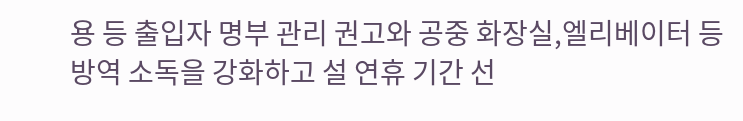용 등 출입자 명부 관리 권고와 공중 화장실,엘리베이터 등 방역 소독을 강화하고 설 연휴 기간 선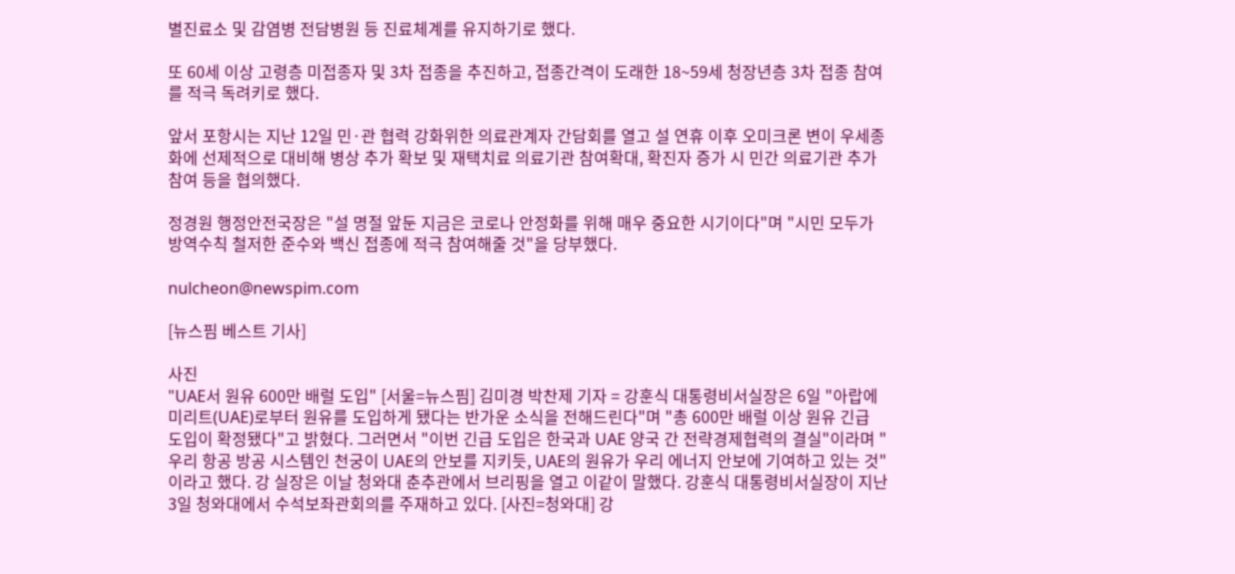별진료소 및 감염병 전담병원 등 진료체계를 유지하기로 했다.

또 60세 이상 고령층 미접종자 및 3차 접종을 추진하고, 접종간격이 도래한 18~59세 청장년층 3차 접종 참여를 적극 독려키로 했다.

앞서 포항시는 지난 12일 민·관 협력 강화위한 의료관계자 간담회를 열고 설 연휴 이후 오미크론 변이 우세종화에 선제적으로 대비해 병상 추가 확보 및 재택치료 의료기관 참여확대, 확진자 증가 시 민간 의료기관 추가 참여 등을 협의했다.

정경원 행정안전국장은 "설 명절 앞둔 지금은 코로나 안정화를 위해 매우 중요한 시기이다"며 "시민 모두가 방역수칙 철저한 준수와 백신 접종에 적극 참여해줄 것"을 당부했다.

nulcheon@newspim.com

[뉴스핌 베스트 기사]

사진
"UAE서 원유 600만 배럴 도입" [서울=뉴스핌] 김미경 박찬제 기자 = 강훈식 대통령비서실장은 6일 "아랍에미리트(UAE)로부터 원유를 도입하게 됐다는 반가운 소식을 전해드린다"며 "총 600만 배럴 이상 원유 긴급 도입이 확정됐다"고 밝혔다. 그러면서 "이번 긴급 도입은 한국과 UAE 양국 간 전략경제협력의 결실"이라며 "우리 항공 방공 시스템인 천궁이 UAE의 안보를 지키듯, UAE의 원유가 우리 에너지 안보에 기여하고 있는 것"이라고 했다. 강 실장은 이날 청와대 춘추관에서 브리핑을 열고 이같이 말했다. 강훈식 대통령비서실장이 지난 3일 청와대에서 수석보좌관회의를 주재하고 있다. [사진=청와대] 강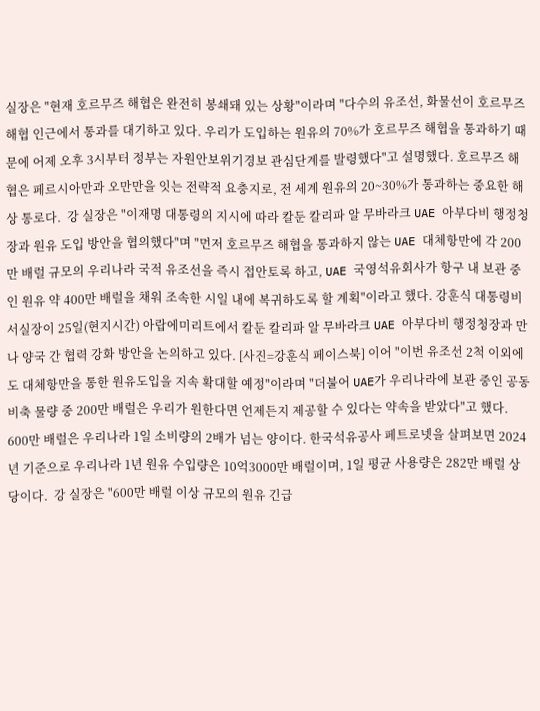실장은 "현재 호르무즈 해협은 완전히 봉쇄돼 있는 상황"이라며 "다수의 유조선, 화물선이 호르무즈 해협 인근에서 통과를 대기하고 있다. 우리가 도입하는 원유의 70%가 호르무즈 해협을 통과하기 때문에 어제 오후 3시부터 정부는 자원안보위기경보 관심단계를 발령했다"고 설명했다. 호르무즈 해협은 페르시아만과 오만만을 잇는 전략적 요충지로, 전 세계 원유의 20~30%가 통과하는 중요한 해상 통로다.  강 실장은 "이재명 대통령의 지시에 따라 칼둔 칼리파 알 무바라크 UAE 아부다비 행정청장과 원유 도입 방안을 협의했다"며 "먼저 호르무즈 해협을 통과하지 않는 UAE 대체항만에 각 200만 배럴 규모의 우리나라 국적 유조선을 즉시 접안토록 하고, UAE 국영석유회사가 항구 내 보관 중인 원유 약 400만 배럴을 채워 조속한 시일 내에 복귀하도록 할 계획"이라고 했다. 강훈식 대통령비서실장이 25일(현지시간) 아랍에미리트에서 칼둔 칼리파 알 무바라크 UAE 아부다비 행정청장과 만나 양국 간 협력 강화 방안을 논의하고 있다. [사진=강훈식 페이스북] 이어 "이번 유조선 2척 이외에도 대체항만을 통한 원유도입을 지속 확대할 예정"이라며 "더불어 UAE가 우리나라에 보관 중인 공동 비축 물량 중 200만 배럴은 우리가 원한다면 언제든지 제공할 수 있다는 약속을 받았다"고 했다. 600만 배럴은 우리나라 1일 소비량의 2배가 넘는 양이다. 한국석유공사 페트로넷을 살펴보면 2024년 기준으로 우리나라 1년 원유 수입량은 10억3000만 배럴이며, 1일 평균 사용량은 282만 배럴 상당이다.  강 실장은 "600만 배럴 이상 규모의 원유 긴급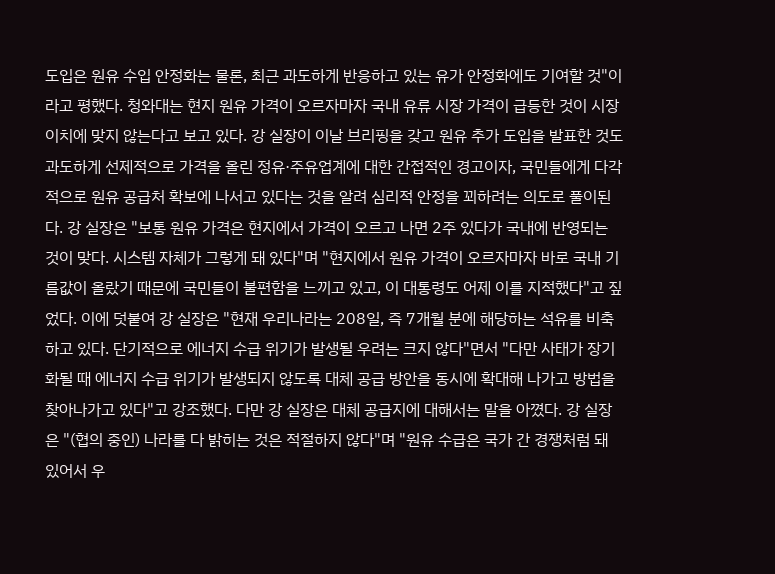도입은 원유 수입 안정화는 물론, 최근 과도하게 반응하고 있는 유가 안정화에도 기여할 것"이라고 평했다. 청와대는 현지 원유 가격이 오르자마자 국내 유류 시장 가격이 급등한 것이 시장 이치에 맞지 않는다고 보고 있다. 강 실장이 이날 브리핑을 갖고 원유 추가 도입을 발표한 것도 과도하게 선제적으로 가격을 올린 정유·주유업계에 대한 간접적인 경고이자, 국민들에게 다각적으로 원유 공급처 확보에 나서고 있다는 것을 알려 심리적 안정을 꾀하려는 의도로 풀이된다. 강 실장은 "보통 원유 가격은 현지에서 가격이 오르고 나면 2주 있다가 국내에 반영되는 것이 맞다. 시스템 자체가 그렇게 돼 있다"며 "현지에서 원유 가격이 오르자마자 바로 국내 기름값이 올랐기 때문에 국민들이 불편함을 느끼고 있고, 이 대통령도 어제 이를 지적했다"고 짚었다. 이에 덧붙여 강 실장은 "현재 우리나라는 208일, 즉 7개월 분에 해당하는 석유를 비축하고 있다. 단기적으로 에너지 수급 위기가 발생될 우려는 크지 않다"면서 "다만 사태가 장기화될 때 에너지 수급 위기가 발생되지 않도록 대체 공급 방안을 동시에 확대해 나가고 방법을 찾아나가고 있다"고 강조했다. 다만 강 실장은 대체 공급지에 대해서는 말을 아꼈다. 강 실장은 "(협의 중인) 나라를 다 밝히는 것은 적절하지 않다"며 "원유 수급은 국가 간 경쟁처럼 돼 있어서 우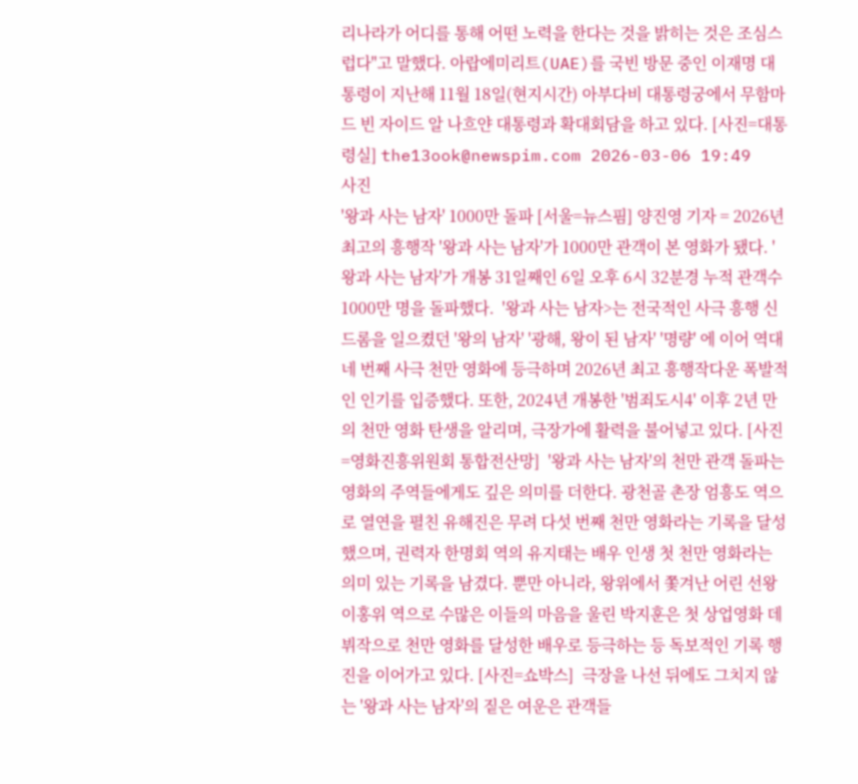리나라가 어디를 통해 어떤 노력을 한다는 것을 밝히는 것은 조심스럽다"고 말했다. 아랍에미리트(UAE)를 국빈 방문 중인 이재명 대통령이 지난해 11월 18일(현지시간) 아부다비 대통령궁에서 무함마드 빈 자이드 알 나흐얀 대통령과 확대회담을 하고 있다. [사진=대통령실] the13ook@newspim.com 2026-03-06 19:49
사진
'왕과 사는 남자' 1000만 돌파 [서울=뉴스핌] 양진영 기자 = 2026년 최고의 흥행작 '왕과 사는 남자'가 1000만 관객이 본 영화가 됐다. '왕과 사는 남자'가 개봉 31일째인 6일 오후 6시 32분경 누적 관객수 1000만 명을 돌파했다.  '왕과 사는 남자>는 전국적인 사극 흥행 신드롬을 일으켰던 '왕의 남자' '광해, 왕이 된 남자' '명량' 에 이어 역대 네 번째 사극 천만 영화에 등극하며 2026년 최고 흥행작다운 폭발적인 인기를 입증했다. 또한, 2024년 개봉한 '범죄도시4' 이후 2년 만의 천만 영화 탄생을 알리며, 극장가에 활력을 불어넣고 있다. [사진=영화진흥위원회 통합전산망]  '왕과 사는 남자'의 천만 관객 돌파는 영화의 주역들에게도 깊은 의미를 더한다. 광천골 촌장 엄흥도 역으로 열연을 펼친 유해진은 무려 다섯 번째 천만 영화라는 기록을 달성했으며, 권력자 한명회 역의 유지태는 배우 인생 첫 천만 영화라는 의미 있는 기록을 남겼다. 뿐만 아니라, 왕위에서 쫓겨난 어린 선왕 이홍위 역으로 수많은 이들의 마음을 울린 박지훈은 첫 상업영화 데뷔작으로 천만 영화를 달성한 배우로 등극하는 등 독보적인 기록 행진을 이어가고 있다. [사진=쇼박스]  극장을 나선 뒤에도 그치지 않는 '왕과 사는 남자'의 짙은 여운은 관객들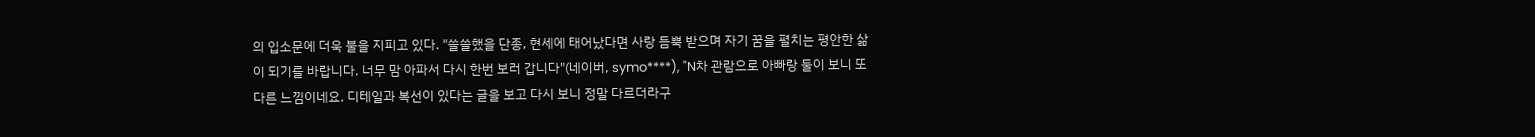의 입소문에 더욱 불을 지피고 있다. "쓸쓸했을 단종, 현세에 태어났다면 사랑 듬뿍 받으며 자기 꿈을 펼치는 평안한 삶이 되기를 바랍니다. 너무 맘 아파서 다시 한번 보러 갑니다"(네이버, symo****), "N차 관람으로 아빠랑 둘이 보니 또 다른 느낌이네요. 디테일과 복선이 있다는 글을 보고 다시 보니 정말 다르더라구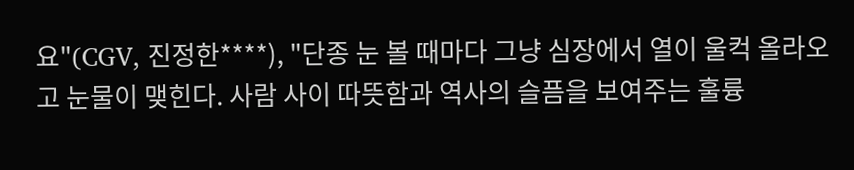요"(CGV, 진정한****), "단종 눈 볼 때마다 그냥 심장에서 열이 울컥 올라오고 눈물이 맺힌다. 사람 사이 따뜻함과 역사의 슬픔을 보여주는 훌륭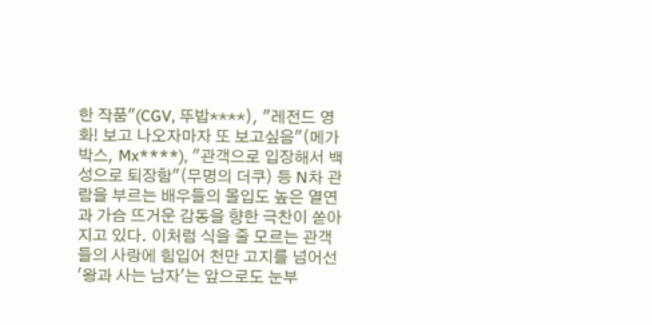한 작품"(CGV, 뚜밥****), "레전드 영화! 보고 나오자마자 또 보고싶음"(메가박스, Mx****), "관객으로 입장해서 백성으로 퇴장함"(무명의 더쿠) 등 N차 관람을 부르는 배우들의 몰입도 높은 열연과 가슴 뜨거운 감동을 향한 극찬이 쏟아지고 있다. 이처럼 식을 줄 모르는 관객들의 사랑에 힘입어 천만 고지를 넘어선 '왕과 사는 남자'는 앞으로도 눈부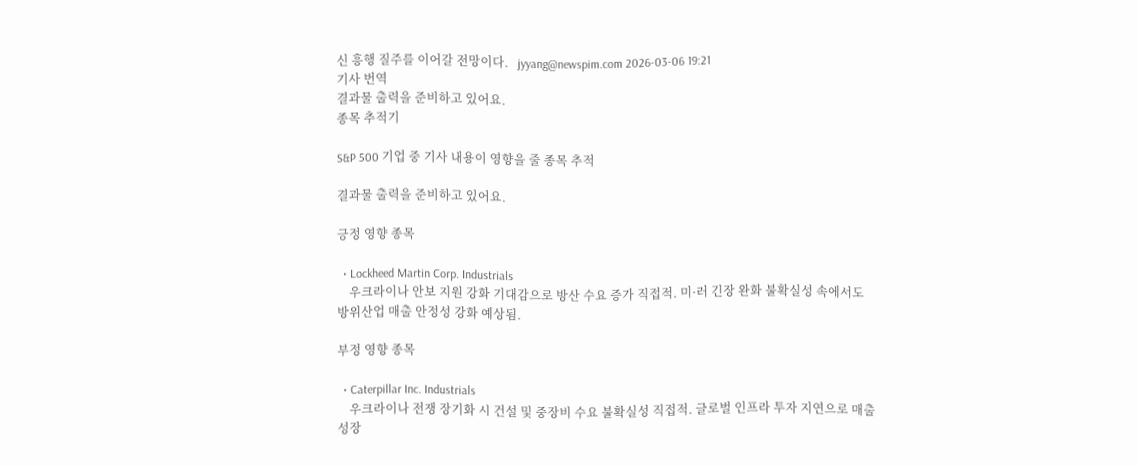신 흥행 질주를 이어갈 전망이다.   jyyang@newspim.com 2026-03-06 19:21
기사 번역
결과물 출력을 준비하고 있어요.
종목 추적기

S&P 500 기업 중 기사 내용이 영향을 줄 종목 추적

결과물 출력을 준비하고 있어요.

긍정 영향 종목

  • Lockheed Martin Corp. Industrials
    우크라이나 안보 지원 강화 기대감으로 방산 수요 증가 직접적. 미·러 긴장 완화 불확실성 속에서도 방위산업 매출 안정성 강화 예상됨.

부정 영향 종목

  • Caterpillar Inc. Industrials
    우크라이나 전쟁 장기화 시 건설 및 중장비 수요 불확실성 직접적. 글로벌 인프라 투자 지연으로 매출 성장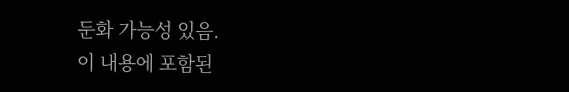둔화 가능성 있음.
이 내용에 포함된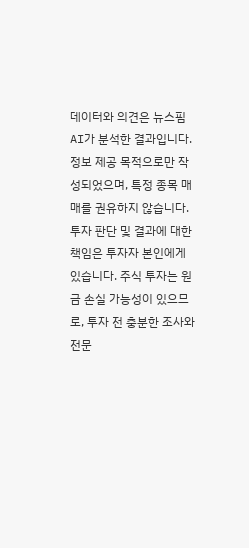데이터와 의견은 뉴스핌 AI가 분석한 결과입니다. 정보 제공 목적으로만 작성되었으며, 특정 종목 매매를 권유하지 않습니다. 투자 판단 및 결과에 대한 책임은 투자자 본인에게 있습니다. 주식 투자는 원금 손실 가능성이 있으므로, 투자 전 충분한 조사와 전문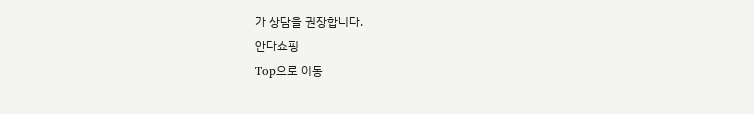가 상담을 권장합니다.
안다쇼핑
Top으로 이동